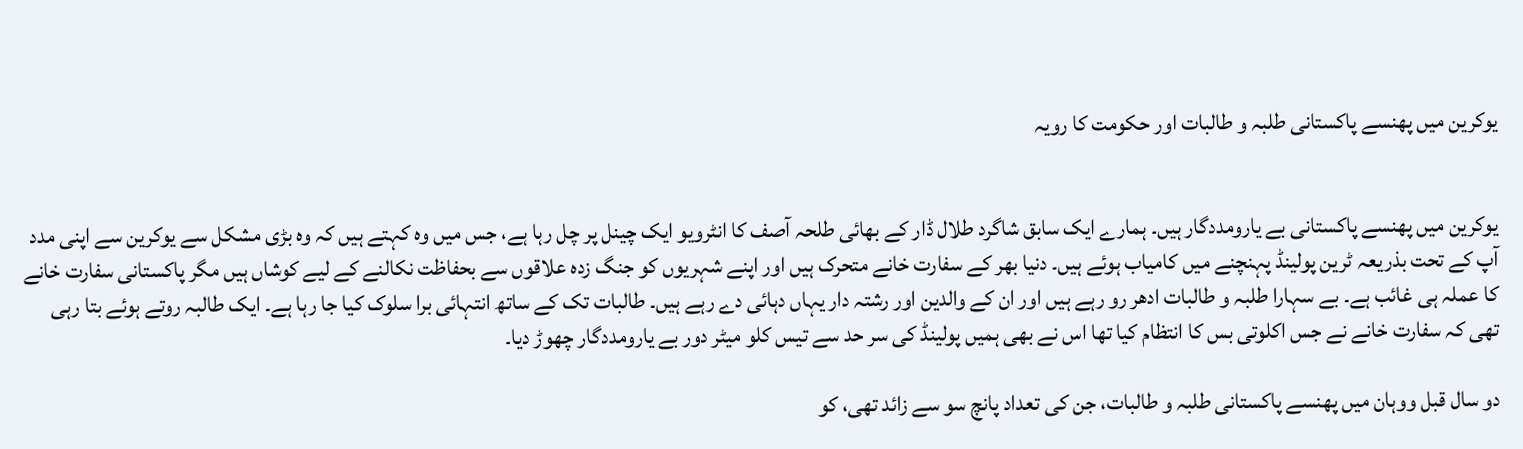یوکرین میں پھنسے پاکستانی طلبہ و طالبات اور حکومت کا رویہ


یوکرین میں پھنسے پاکستانی بے یارومددگار ہیں۔ ہمارے ایک سابق شاگرد طلال ڈار کے بھائی طلحہ آصف کا انٹرویو ایک چینل پر چل رہا ہے، جس میں وہ کہتے ہیں کہ وہ بڑی مشکل سے یوکرین سے اپنی مدد آپ کے تحت بذریعہ ٹرین پولینڈ پہنچنے میں کامیاب ہوئے ہیں۔ دنیا بھر کے سفارت خانے متحرک ہیں اور اپنے شہریوں کو جنگ زدہ علاقوں سے بحفاظت نکالنے کے لیے کوشاں ہیں مگر پاکستانی سفارت خانے کا عملہ ہی غائب ہے۔ بے سہارا طلبہ و طالبات ادھر رو رہے ہیں اور ان کے والدین اور رشتہ دار یہاں دہائی دے رہے ہیں۔ طالبات تک کے ساتھ انتہائی برا سلوک کیا جا رہا ہے۔ ایک طالبہ روتے ہوئے بتا رہی تھی کہ سفارت خانے نے جس اکلوتی بس کا انتظام کیا تھا اس نے بھی ہمیں پولینڈ کی سر حد سے تیس کلو میٹر دور بے یارومددگار چھوڑ دیا۔

دو سال قبل ووہان میں پھنسے پاکستانی طلبہ و طالبات، جن کی تعداد پانچ سو سے زائد تھی، کو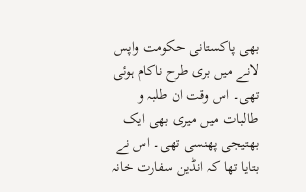بھی پاکستانی حکومت واپس لانے میں بری طرح ناکام ہوئی تھی۔ اس وقت ان طلبہ و طالبات میں میری بھی ایک بھتیجی پھنسی تھی۔ اس نے بتایا تھا کہ انڈین سفارت خانہ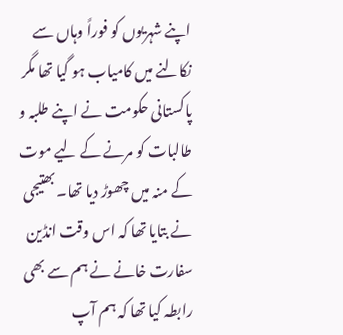اپنے شہریوں کو فوراً وہاں سے نکالنے میں کامیاب ہو گیا تھا مگر پاکستانی حکومت نے اپنے طلبہ و طالبات کو مرنے کے لیے موت کے منہ میں چھوڑ دیا تھا۔ بھتیجی نے بتایا تھا کہ اس وقت انڈین سفارت خانے نے ہم سے بھی رابطہ کیا تھا کہ ہم آپ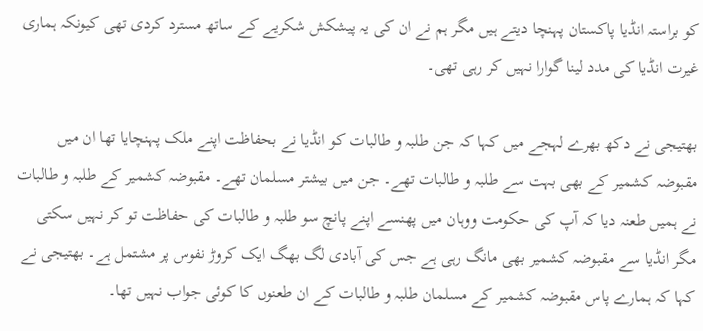کو براستہ انڈیا پاکستان پہنچا دیتے ہیں مگر ہم نے ان کی یہ پیشکش شکریے کے ساتھ مسترد کردی تھی کیونکہ ہماری غیرت انڈیا کی مدد لینا گوارا نہیں کر رہی تھی۔

بھتیجی نے دکھ بھرے لہجے میں کہا کہ جن طلبہ و طالبات کو انڈیا نے بحفاظت اپنے ملک پہنچایا تھا ان میں مقبوضہ کشمیر کے بھی بہت سے طلبہ و طالبات تھے۔ جن میں بیشتر مسلمان تھے۔ مقبوضہ کشمیر کے طلبہ و طالبات نے ہمیں طعنہ دیا کہ آپ کی حکومت ووہان میں پھنسے اپنے پانچ سو طلبہ و طالبات کی حفاظت تو کر نہیں سکتی مگر انڈیا سے مقبوضہ کشمیر بھی مانگ رہی ہے جس کی آبادی لگ بھگ ایک کروڑ نفوس پر مشتمل ہے۔ بھتیجی نے کہا کہ ہمارے پاس مقبوضہ کشمیر کے مسلمان طلبہ و طالبات کے ان طعنوں کا کوئی جواب نہیں تھا۔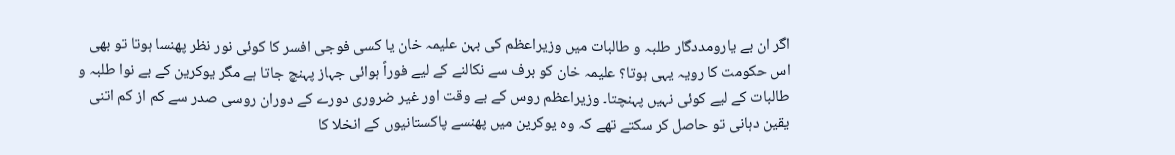اگر ان بے یارومددگار طلبہ و طالبات میں وزیراعظم کی بہن علیمہ خان یا کسی فوجی افسر کا کوئی نور نظر پھنسا ہوتا تو بھی اس حکومت کا رویہ یہی ہوتا؟ علیمہ خان کو برف سے نکالنے کے لیے فوراً ہوائی جہاز پہنچ جاتا ہے مگر یوکرین کے بے نوا طلبہ و طالبات کے لیے کوئی نہیں پہنچتا۔ وزیراعظم روس کے بے وقت اور غیر ضروری دورے کے دوران روسی صدر سے کم از کم اتنی یقین دہانی تو حاصل کر سکتے تھے کہ وہ یوکرین میں پھنسے پاکستانیوں کے انخلا کا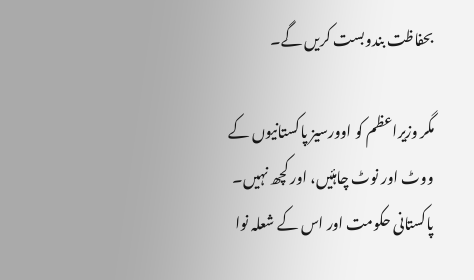بحفاظت بندوبست کریں گے۔

مگر وزیراعظم کو اوورسیز پاکستانیوں کے ووٹ اور نوٹ چاہئیں، اور کچھ نہیں۔ پاکستانی حکومت اور اس کے شعلہ نوا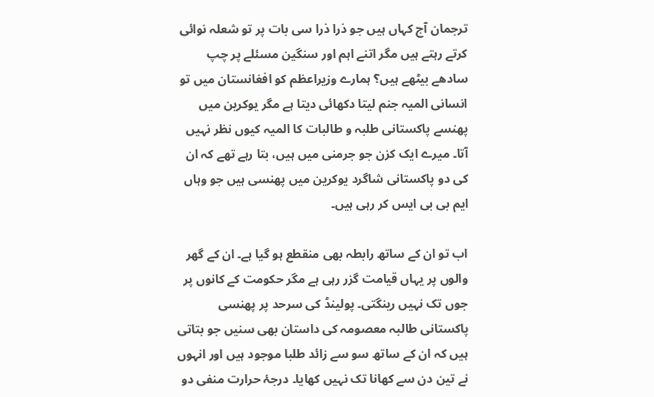ترجمان آج کہاں ہیں جو ذرا ذرا سی بات پر تو شعلہ نوائی کرتے رہتے ہیں مگر اتنے اہم اور سنگین مسئلے پر چپ سادھے بیٹھے ہیں؟ ہمارے وزیراعظم کو افغانستان میں تو انسانی المیہ جنم لیتا دکھائی دیتا ہے مگر یوکرین میں پھنسے پاکستانی طلبہ و طالبات کا المیہ کیوں نظر نہیں آتا۔ میرے ایک کزن جو جرمنی میں ہیں، بتا رہے تھے کہ ان کی دو پاکستانی شاگرد یوکرین میں پھنسی ہیں جو وہاں ایم بی بی ایس کر رہی ہیں۔

اب تو ان کے ساتھ رابطہ بھی منقطع ہو گیا ہے۔ ان کے گھر والوں پر یہاں قیامت گزر رہی ہے مگر حکومت کے کانوں پر جوں تک نہیں رینگتی۔ پولینڈ کی سرحد پر پھنسی پاکستانی طالبہ معصومہ کی داستان بھی سنیں جو بتاتی ہیں کہ ان کے ساتھ سو سے زائد طلبا موجود ہیں اور انہوں نے تین دن سے کھانا تک نہیں کھایا۔ درجۂ حرارت منفی دو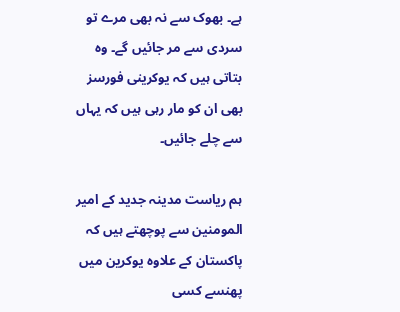ہے۔ بھوک سے نہ بھی مرے تو سردی سے مر جائیں گے۔ وہ بتاتی ہیں کہ یوکرینی فورسز بھی ان کو مار رہی ہیں کہ یہاں سے چلے جائیں۔

ہم ریاست مدینہ جدید کے امیر المومنین سے پوچھتے ہیں کہ پاکستان کے علاوہ یوکرین میں پھنسے کسی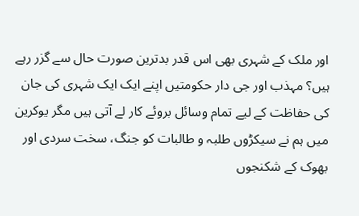اور ملک کے شہری بھی اس قدر بدترین صورت حال سے گزر رہے ہیں؟ مہذب اور جی دار حکومتیں اپنے ایک ایک شہری کی جان کی حفاظت کے لیے تمام وسائل بروئے کار لے آتی ہیں مگر یوکرین میں ہم نے سیکڑوں طلبہ و طالبات کو جنگ، سخت سردی اور بھوک کے شکنجوں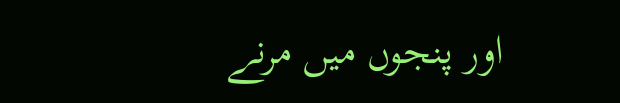اور پنجوں میں مرنے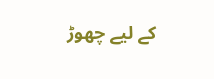کے لیے چھوڑ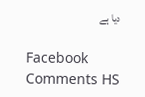دیا ہے

Facebook Comments HS